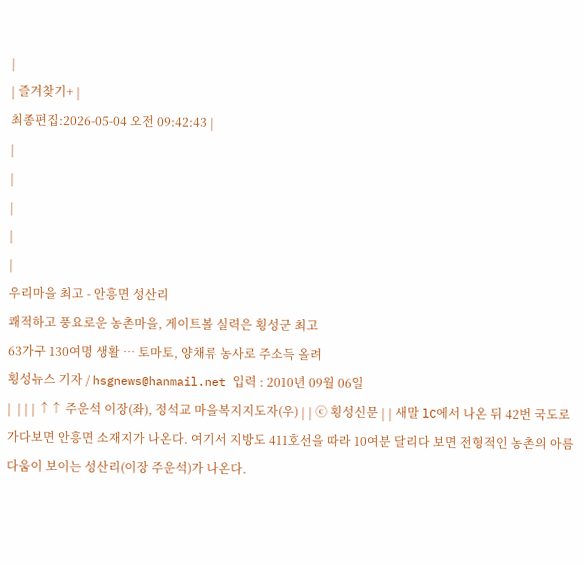|
| 즐겨찾기+ |
최종편집:2026-05-04 오전 09:42:43 |
|
|
|
|
|
우리마을 최고 - 안흥면 성산리
쾌적하고 풍요로운 농촌마을, 게이트볼 실력은 횡성군 최고
63가구 130여명 생활 … 토마토, 양채류 농사로 주소득 올려
횡성뉴스 기자 / hsgnews@hanmail.net 입력 : 2010년 09월 06일
|  | | | ↑↑ 주운석 이장(좌), 정석교 마을복지지도자(우) | | ⓒ 횡성신문 | | 새말 lC에서 나온 뒤 42번 국도로 가다보면 안흥면 소재지가 나온다. 여기서 지방도 411호선을 따라 10여분 달리다 보면 전형적인 농촌의 아름다움이 보이는 성산리(이장 주운석)가 나온다.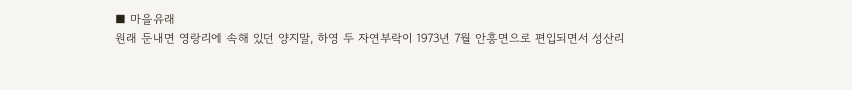■ 마을유래
원래 둔내면 영랑리에 속해 있던 양지말, 하영 두 자연부락이 1973년 7월 안흥면으로 편입되면서 성산리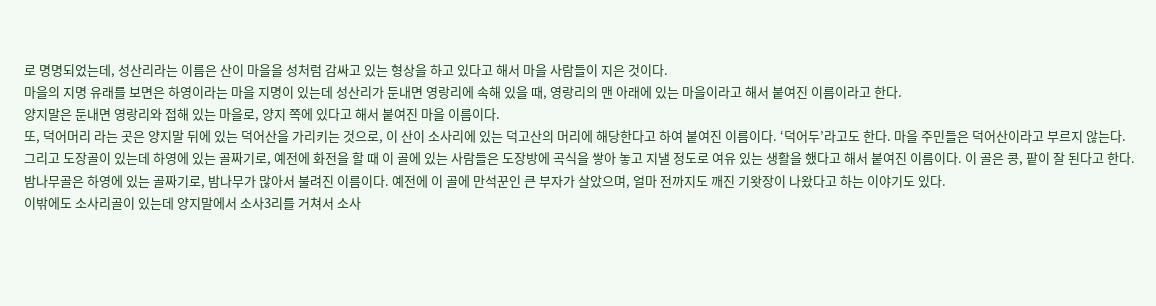로 명명되었는데, 성산리라는 이름은 산이 마을을 성처럼 감싸고 있는 형상을 하고 있다고 해서 마을 사람들이 지은 것이다.
마을의 지명 유래를 보면은 하영이라는 마을 지명이 있는데 성산리가 둔내면 영랑리에 속해 있을 때, 영랑리의 맨 아래에 있는 마을이라고 해서 붙여진 이름이라고 한다.
양지말은 둔내면 영랑리와 접해 있는 마을로, 양지 쪽에 있다고 해서 붙여진 마을 이름이다.
또, 덕어머리 라는 곳은 양지말 뒤에 있는 덕어산을 가리키는 것으로, 이 산이 소사리에 있는 덕고산의 머리에 해당한다고 하여 붙여진 이름이다. ‘덕어두’라고도 한다. 마을 주민들은 덕어산이라고 부르지 않는다.
그리고 도장골이 있는데 하영에 있는 골짜기로, 예전에 화전을 할 때 이 골에 있는 사람들은 도장방에 곡식을 쌓아 놓고 지낼 정도로 여유 있는 생활을 했다고 해서 붙여진 이름이다. 이 골은 콩, 팥이 잘 된다고 한다.
밤나무골은 하영에 있는 골짜기로, 밤나무가 많아서 불려진 이름이다. 예전에 이 골에 만석꾼인 큰 부자가 살았으며, 얼마 전까지도 깨진 기왓장이 나왔다고 하는 이야기도 있다.
이밖에도 소사리골이 있는데 양지말에서 소사3리를 거쳐서 소사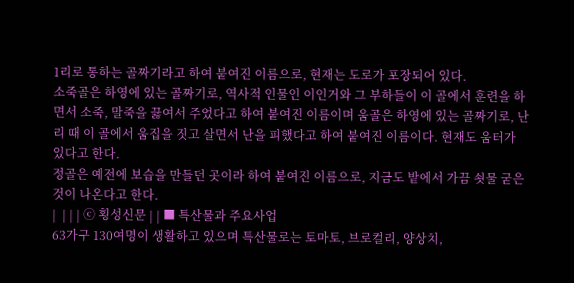1리로 통하는 골짜기라고 하여 붙여진 이름으로, 현재는 도로가 포장되어 있다.
소죽골은 하영에 있는 골짜기로, 역사적 인물인 이인거와 그 부하들이 이 골에서 훈련을 하면서 소죽, 말죽을 끓여서 주었다고 하여 붙여진 이름이며 움골은 하영에 있는 골짜기로, 난리 때 이 골에서 움집을 짓고 살면서 난을 피했다고 하여 붙여진 이름이다. 현재도 움터가 있다고 한다.
정골은 예전에 보습을 만들던 곳이라 하여 붙여진 이름으로, 지금도 밭에서 가끔 쇳물 굳은 것이 나온다고 한다.
|  | | | ⓒ 횡성신문 | | ■ 특산물과 주요사업
63가구 130여명이 생활하고 있으며 특산물로는 토마토, 브로컬리, 양상치,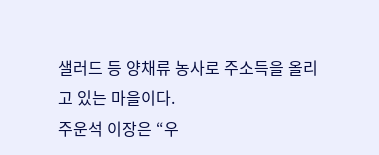샐러드 등 양채류 농사로 주소득을 올리고 있는 마을이다.
주운석 이장은 “우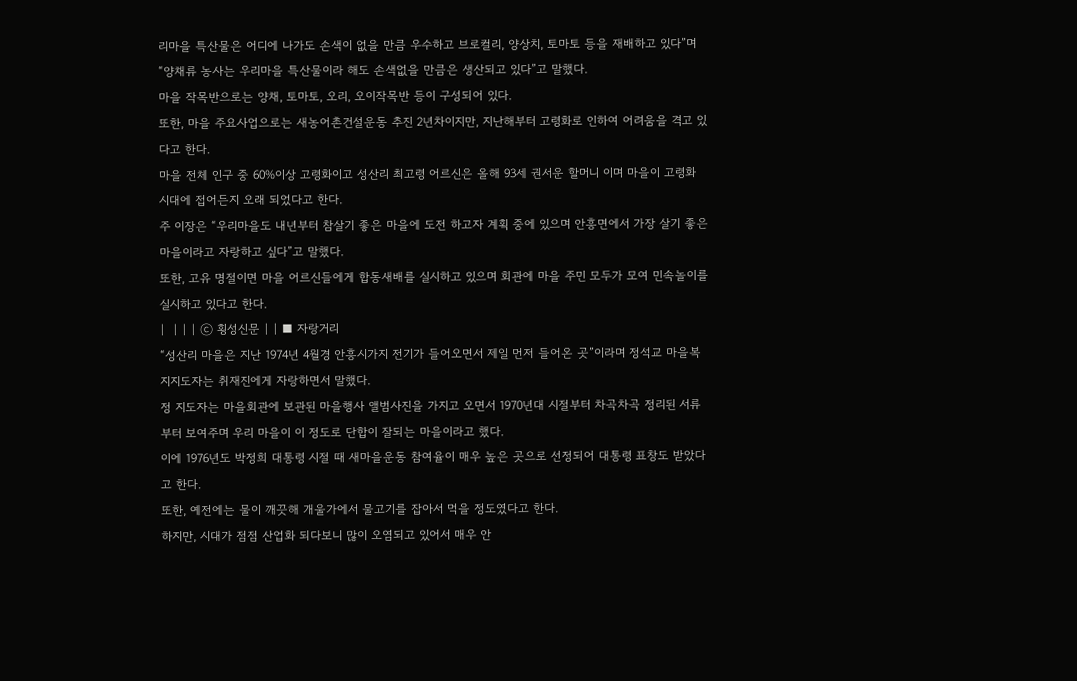리마을 특산물은 어디에 나가도 손색이 없을 만큼 우수하고 브로컬리, 양상치, 토마토 등을 재배하고 있다”며 “양채류 농사는 우리마을 특산물이라 해도 손색없을 만큼은 생산되고 있다”고 말했다.
마을 작목반으로는 양채, 토마토, 오리, 오이작목반 등이 구성되어 있다.
또한, 마을 주요사업으로는 새농어촌건설운동 추진 2년차이지만, 지난해부터 고령화로 인하여 어려움을 격고 있다고 한다.
마을 전체 인구 중 60%이상 고령화이고 성산리 최고령 어르신은 올해 93세 권서운 할머니 이며 마을이 고령화 시대에 접어든지 오래 되었다고 한다.
주 이장은 “우리마을도 내년부터 참살기 좋은 마을에 도전 하고자 계획 중에 있으며 안흥면에서 가장 살기 좋은 마을이라고 자랑하고 싶다”고 말했다.
또한, 고유 명절이면 마을 어르신들에게 합동새배를 실시하고 있으며 회관에 마을 주민 모두가 모여 민속놀이를 실시하고 있다고 한다.
|  | | | ⓒ 횡성신문 | | ■ 자랑거리
“성산리 마을은 지난 1974년 4월경 안흥시가지 전기가 들어오면서 제일 먼저 들어온 곳”이라며 정석교 마을복지지도자는 취재진에게 자랑하면서 말했다.
정 지도자는 마을회관에 보관된 마을행사 앨범사진을 가지고 오면서 1970년대 시절부터 차곡차곡 정리된 서류부터 보여주며 우리 마을이 이 정도로 단합이 잘되는 마을이라고 했다.
이에 1976년도 박정희 대통령 시절 때 새마을운동 참여율이 매우 높은 곳으로 선정되어 대통령 표창도 받았다고 한다.
또한, 예전에는 물이 깨끗해 개울가에서 물고기를 잡아서 먹을 정도였다고 한다.
하지만, 시대가 점점 산업화 되다보니 많이 오염되고 있어서 매우 안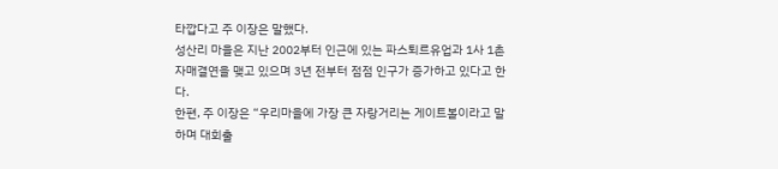타깝다고 주 이장은 말했다.
성산리 마을은 지난 2002부터 인근에 있는 파스퇴르유업과 1사 1촌 자매결연을 맺고 있으며 3년 전부터 점점 인구가 증가하고 있다고 한다.
한편, 주 이장은 “우리마을에 가장 큰 자랑거리는 게이트볼이라고 말하며 대회출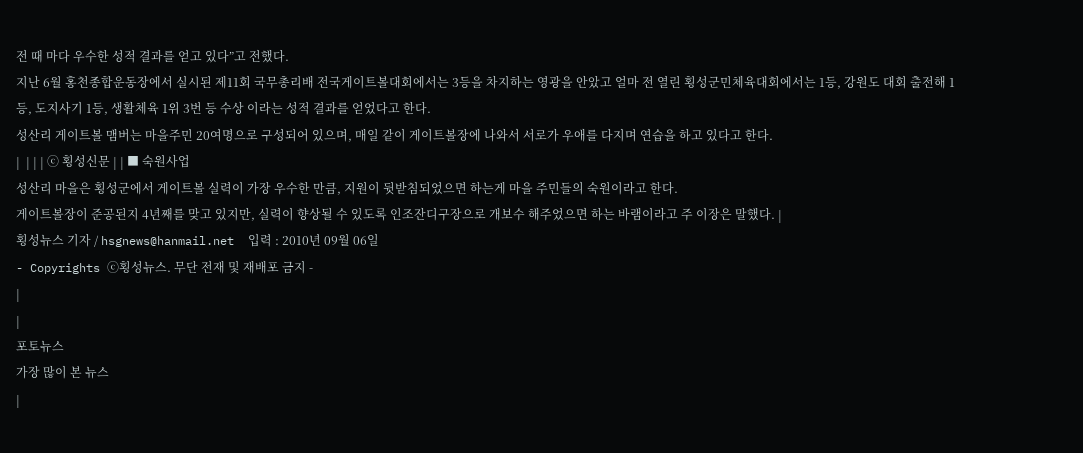전 때 마다 우수한 성적 결과를 얻고 있다”고 전했다.
지난 6월 홍천종합운동장에서 실시된 제11회 국무총리배 전국게이트볼대회에서는 3등을 차지하는 영광을 안았고 얼마 전 열린 횡성군민체육대회에서는 1등, 강원도 대회 출전해 1등, 도지사기 1등, 생활체육 1위 3번 등 수상 이라는 성적 결과를 얻었다고 한다.
성산리 게이트볼 맴버는 마을주민 20여명으로 구성되어 있으며, 매일 같이 게이트볼장에 나와서 서로가 우애를 다지며 연습을 하고 있다고 한다.
|  | | | ⓒ 횡성신문 | | ■ 숙원사업
성산리 마을은 횡성군에서 게이트볼 실력이 가장 우수한 만큼, 지원이 뒷받침되었으면 하는게 마을 주민들의 숙원이라고 한다.
게이트볼장이 준공된지 4년째를 맞고 있지만, 실력이 향상될 수 있도록 인조잔디구장으로 개보수 해주었으면 하는 바램이라고 주 이장은 말했다. |
횡성뉴스 기자 / hsgnews@hanmail.net  입력 : 2010년 09월 06일
- Copyrights ⓒ횡성뉴스. 무단 전재 및 재배포 금지 -
|
|
포토뉴스
가장 많이 본 뉴스
|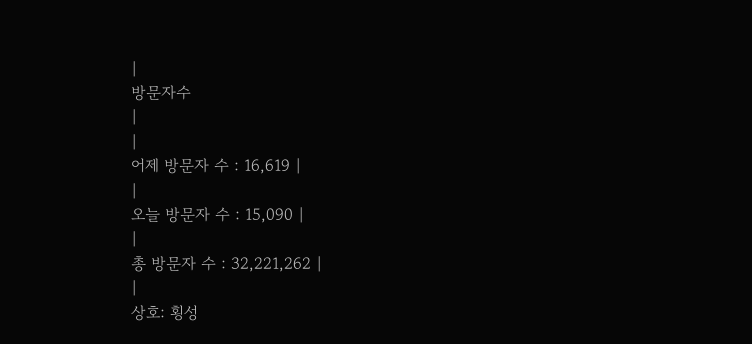|
방문자수
|
|
어제 방문자 수 : 16,619 |
|
오늘 방문자 수 : 15,090 |
|
총 방문자 수 : 32,221,262 |
|
상호: 횡성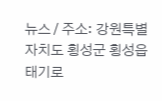뉴스 / 주소: 강원특별자치도 횡성군 횡성읍 태기로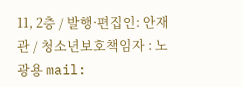11, 2층 / 발행·편집인: 안재관 / 청소년보호책임자 : 노광용 mail: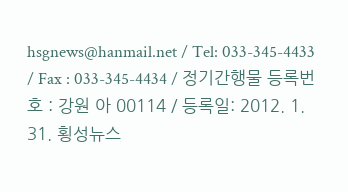hsgnews@hanmail.net / Tel: 033-345-4433 / Fax : 033-345-4434 / 정기간행물 등록번호 : 강원 아 00114 / 등록일: 2012. 1. 31. 횡성뉴스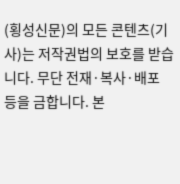(횡성신문)의 모든 콘텐츠(기사)는 저작권법의 보호를 받습니다. 무단 전재·복사·배포 등을 금합니다. 본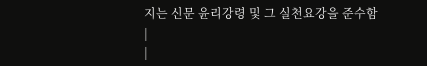지는 신문 윤리강령 및 그 실천요강을 준수함
|
|